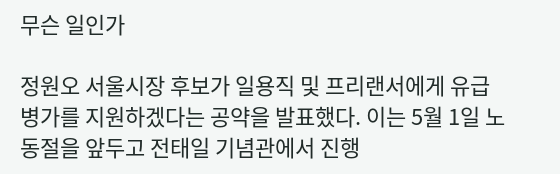무슨 일인가

정원오 서울시장 후보가 일용직 및 프리랜서에게 유급 병가를 지원하겠다는 공약을 발표했다. 이는 5월 1일 노동절을 앞두고 전태일 기념관에서 진행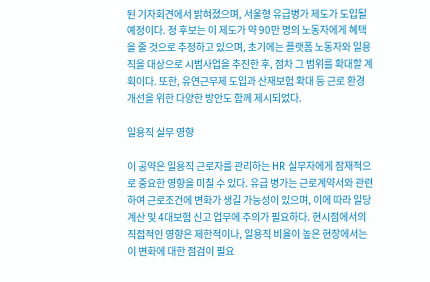된 기자회견에서 밝혀졌으며, 서울형 유급병가 제도가 도입될 예정이다. 정 후보는 이 제도가 약 90만 명의 노동자에게 혜택을 줄 것으로 추정하고 있으며, 초기에는 플랫폼 노동자와 일용직을 대상으로 시범사업을 추진한 후, 점차 그 범위를 확대할 계획이다. 또한, 유연근무제 도입과 산재보험 확대 등 근로 환경 개선을 위한 다양한 방안도 함께 제시되었다.

일용직 실무 영향

이 공약은 일용직 근로자를 관리하는 HR 실무자에게 잠재적으로 중요한 영향을 미칠 수 있다. 유급 병가는 근로계약서와 관련하여 근로조건에 변화가 생길 가능성이 있으며, 이에 따라 일당 계산 및 4대보험 신고 업무에 주의가 필요하다. 현시점에서의 직접적인 영향은 제한적이나, 일용직 비율이 높은 현장에서는 이 변화에 대한 점검이 필요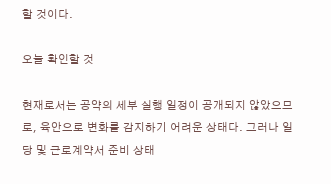할 것이다.

오늘 확인할 것

현재로서는 공약의 세부 실행 일정이 공개되지 않았으므로, 육안으로 변화를 감지하기 어려운 상태다. 그러나 일당 및 근로계약서 준비 상태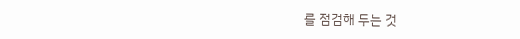를 점검해 두는 것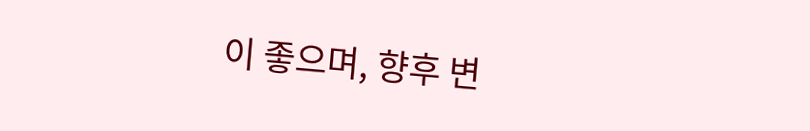이 좋으며, 향후 변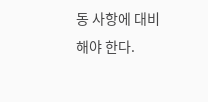동 사항에 대비해야 한다.